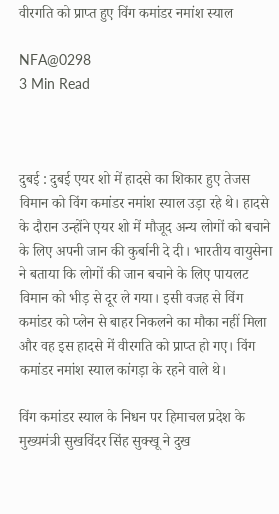वीरगति को प्राप्त हुए विंग कमांडर नमांश स्याल

NFA@0298
3 Min Read



दुबई : दुबई एयर शो में हादसे का शिकार हुए तेजस विमान को विंग कमांडर नमांश स्याल उड़ा रहे थे। हादसे के दौरान उन्होंने एयर शो में मौजूद अन्य लोगों को बचाने के लिए अपनी जान की कुर्बानी दे दी। भारतीय वायुसेना ने बताया कि लोगों की जान बचाने के लिए पायलट विमान को भीड़ से दूर ले गया। इसी वजह से विंग कमांडर को प्लेन से बाहर निकलने का मौका नहीं मिला और वह इस हादसे में वीरगति को प्राप्त हो गए। विंग कमांडर नमांश स्याल कांगड़ा के रहने वाले थे।

विंग कमांडर स्याल के निधन पर हिमाचल प्रदेश के मुख्यमंत्री सुखविंदर सिंह सुक्खू ने दुख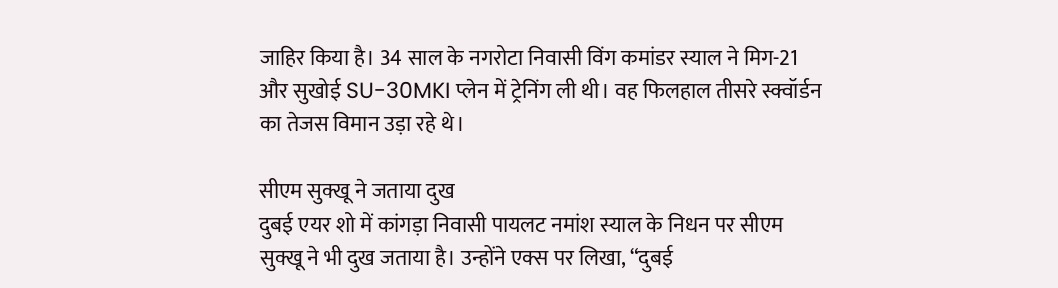जाहिर किया है। 34 साल के नगरोटा निवासी विंग कमांडर स्याल ने मिग-21 और सुखोई SU-30MKI प्लेन में ट्रेनिंग ली थी। वह फिलहाल तीसरे स्क्वॉर्डन का तेजस विमान उड़ा रहे थे।

सीएम सुक्खू ने जताया दुख
दुबई एयर शो में कांगड़ा निवासी पायलट नमांश स्याल के निधन पर सीएम सुक्खू ने भी दुख जताया है। उन्होंने एक्स पर लिखा, “दुबई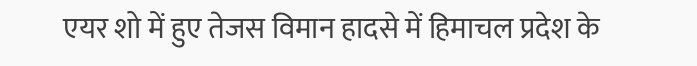एयर शो में हुए तेजस विमान हादसे में हिमाचल प्रदेश के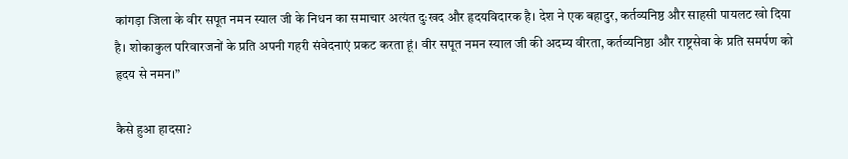कांगड़ा जिला के वीर सपूत नमन स्याल जी के निधन का समाचार अत्यंत दुःखद और हृदयविदारक है। देश ने एक बहादुर, कर्तव्यनिष्ठ और साहसी पायलट खो दिया है। शोकाकुल परिवारजनों के प्रति अपनी गहरी संवेदनाएं प्रकट करता हूं। वीर सपूत नमन स्याल जी की अदम्य वीरता, कर्तव्यनिष्ठा और राष्ट्रसेवा के प्रति समर्पण को हृदय से नमन।”

कैसे हुआ हादसा?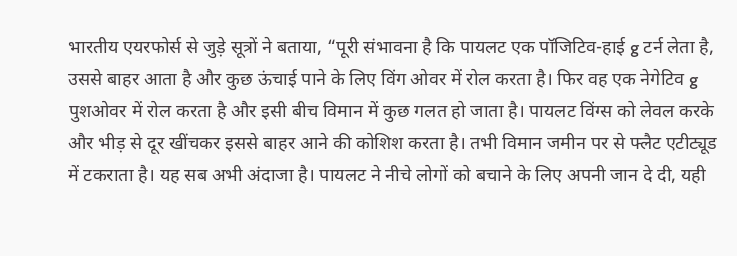भारतीय एयरफोर्स से जुड़े सूत्रों ने बताया, “पूरी संभावना है कि पायलट एक पॉजिटिव-हाई g टर्न लेता है, उससे बाहर आता है और कुछ ऊंचाई पाने के लिए विंग ओवर में रोल करता है। फिर वह एक नेगेटिव g पुशओवर में रोल करता है और इसी बीच विमान में कुछ गलत हो जाता है। पायलट विंग्स को लेवल करके और भीड़ से दूर खींचकर इससे बाहर आने की कोशिश करता है। तभी विमान जमीन पर से फ्लैट एटीट्यूड में टकराता है। यह सब अभी अंदाजा है। पायलट ने नीचे लोगों को बचाने के लिए अपनी जान दे दी, यही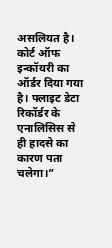असलियत है। कोर्ट ऑफ इन्कॉयरी का ऑर्डर दिया गया है। फ्लाइट डेटा रिकॉर्डर के एनालिसिस से ही हादसे का कारण पता चलेगा।”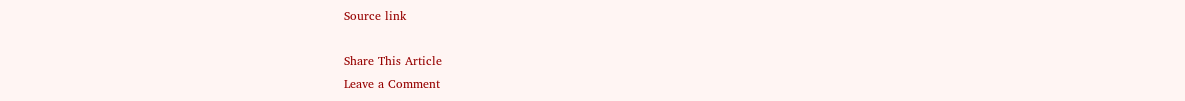Source link

Share This Article
Leave a Comment